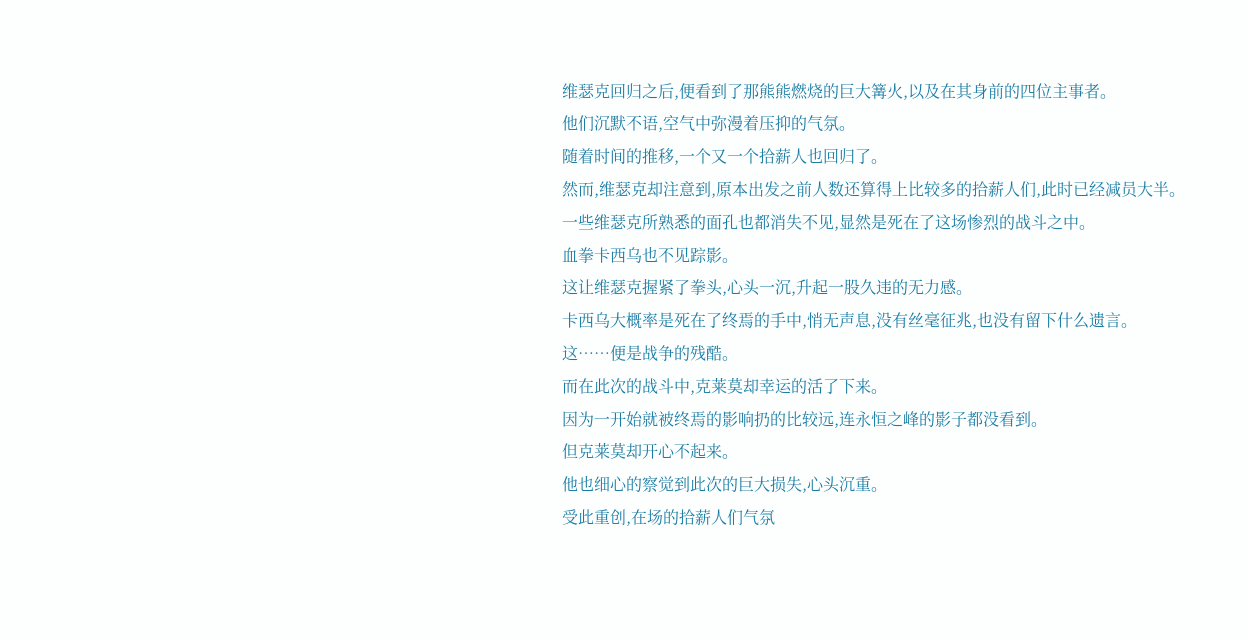维瑟克回归之后,便看到了那熊熊燃烧的巨大篝火,以及在其身前的四位主事者。
他们沉默不语,空气中弥漫着压抑的气氛。
随着时间的推移,一个又一个拾薪人也回归了。
然而,维瑟克却注意到,原本出发之前人数还算得上比较多的拾薪人们,此时已经减员大半。
一些维瑟克所熟悉的面孔也都消失不见,显然是死在了这场惨烈的战斗之中。
血拳卡西乌也不见踪影。
这让维瑟克握紧了拳头,心头一沉,升起一股久违的无力感。
卡西乌大概率是死在了终焉的手中,悄无声息,没有丝毫征兆,也没有留下什么遗言。
这……便是战争的残酷。
而在此次的战斗中,克莱莫却幸运的活了下来。
因为一开始就被终焉的影响扔的比较远,连永恒之峰的影子都没看到。
但克莱莫却开心不起来。
他也细心的察觉到此次的巨大损失,心头沉重。
受此重创,在场的拾薪人们气氛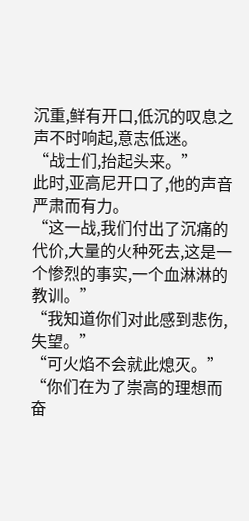沉重,鲜有开口,低沉的叹息之声不时响起,意志低迷。
“战士们,抬起头来。”
此时,亚高尼开口了,他的声音严肃而有力。
“这一战,我们付出了沉痛的代价,大量的火种死去,这是一个惨烈的事实,一个血淋淋的教训。”
“我知道你们对此感到悲伤,失望。”
“可火焰不会就此熄灭。”
“你们在为了崇高的理想而奋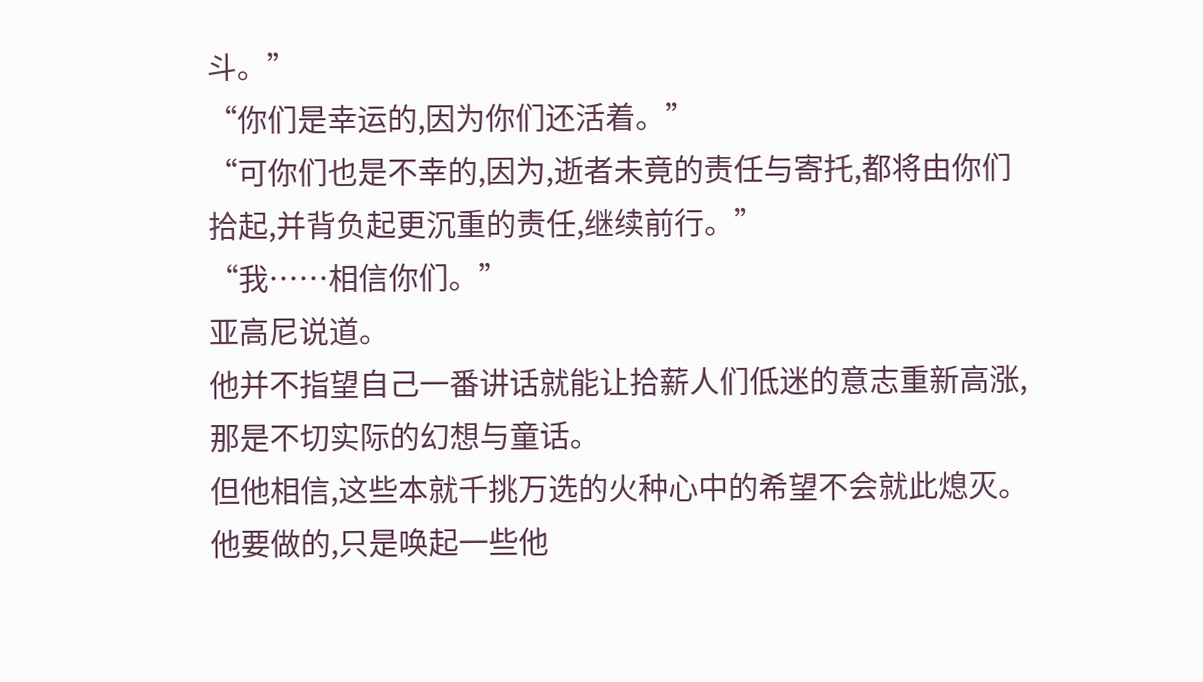斗。”
“你们是幸运的,因为你们还活着。”
“可你们也是不幸的,因为,逝者未竟的责任与寄托,都将由你们拾起,并背负起更沉重的责任,继续前行。”
“我……相信你们。”
亚高尼说道。
他并不指望自己一番讲话就能让拾薪人们低迷的意志重新高涨,那是不切实际的幻想与童话。
但他相信,这些本就千挑万选的火种心中的希望不会就此熄灭。
他要做的,只是唤起一些他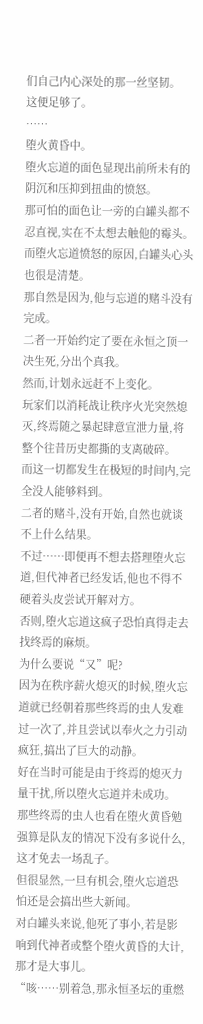们自己内心深处的那一丝坚韧。
这便足够了。
……
堕火黄昏中。
堕火忘道的面色显现出前所未有的阴沉和压抑到扭曲的愤怒。
那可怕的面色让一旁的白罐头都不忍直视,实在不太想去触他的霉头。
而堕火忘道愤怒的原因,白罐头心头也很是清楚。
那自然是因为,他与忘道的赌斗没有完成。
二者一开始约定了要在永恒之顶一决生死,分出个真我。
然而,计划永远赶不上变化。
玩家们以消耗战让秩序火光突然熄灭,终焉随之暴起肆意宣泄力量,将整个往昔历史都撕的支离破碎。
而这一切都发生在极短的时间内,完全没人能够料到。
二者的赌斗,没有开始,自然也就谈不上什么结果。
不过……即便再不想去搭理堕火忘道,但代神者已经发话,他也不得不硬着头皮尝试开解对方。
否则,堕火忘道这疯子恐怕真得走去找终焉的麻烦。
为什么要说“又”呢?
因为在秩序薪火熄灭的时候,堕火忘道就已经朝着那些终焉的虫人发难过一次了,并且尝试以奉火之力引动疯狂,搞出了巨大的动静。
好在当时可能是由于终焉的熄灭力量干扰,所以堕火忘道并未成功。
那些终焉的虫人也看在堕火黄昏勉强算是队友的情况下没有多说什么,这才免去一场乱子。
但很显然,一旦有机会,堕火忘道恐怕还是会搞出些大新闻。
对白罐头来说,他死了事小,若是影响到代神者或整个堕火黄昏的大计,那才是大事儿。
“咳……别着急,那永恒圣坛的重燃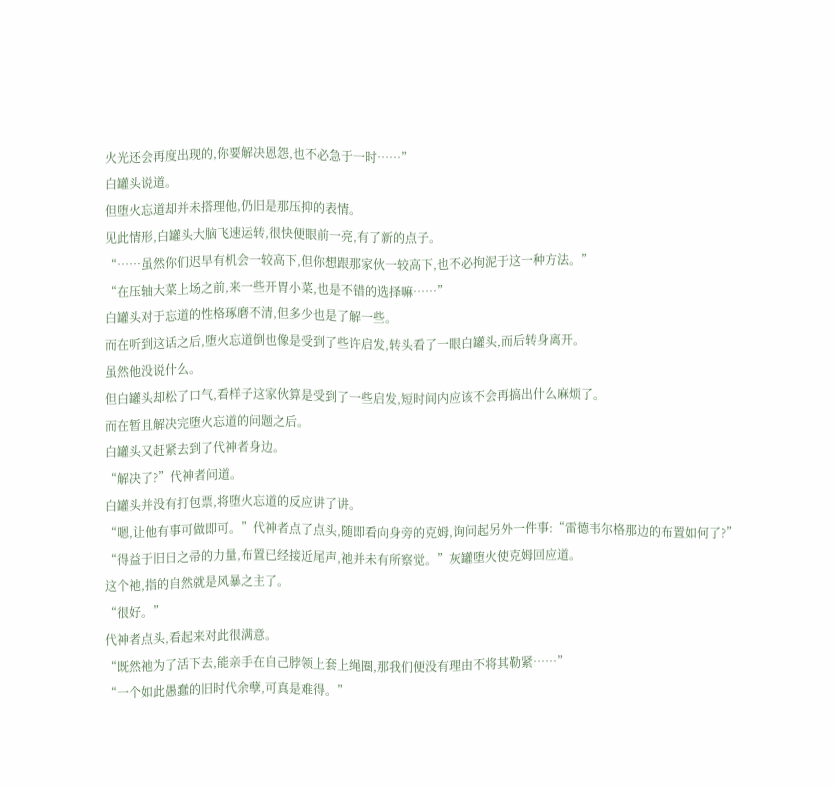火光还会再度出现的,你要解决恩怨,也不必急于一时……”
白罐头说道。
但堕火忘道却并未搭理他,仍旧是那压抑的表情。
见此情形,白罐头大脑飞速运转,很快便眼前一亮,有了新的点子。
“……虽然你们迟早有机会一较高下,但你想跟那家伙一较高下,也不必拘泥于这一种方法。”
“在压轴大菜上场之前,来一些开胃小菜,也是不错的选择嘛……”
白罐头对于忘道的性格琢磨不清,但多少也是了解一些。
而在听到这话之后,堕火忘道倒也像是受到了些许启发,转头看了一眼白罐头,而后转身离开。
虽然他没说什么。
但白罐头却松了口气,看样子这家伙算是受到了一些启发,短时间内应该不会再搞出什么麻烦了。
而在暂且解决完堕火忘道的问题之后。
白罐头又赶紧去到了代神者身边。
“解决了?”代神者问道。
白罐头并没有打包票,将堕火忘道的反应讲了讲。
“嗯,让他有事可做即可。”代神者点了点头,随即看向身旁的克姆,询问起另外一件事:“雷德韦尔格那边的布置如何了?”
“得益于旧日之帚的力量,布置已经接近尾声,祂并未有所察觉。”灰罐堕火使克姆回应道。
这个祂,指的自然就是风暴之主了。
“很好。”
代神者点头,看起来对此很满意。
“既然祂为了活下去,能亲手在自己脖领上套上绳圈,那我们便没有理由不将其勒紧……”
“一个如此愚蠢的旧时代余孽,可真是难得。”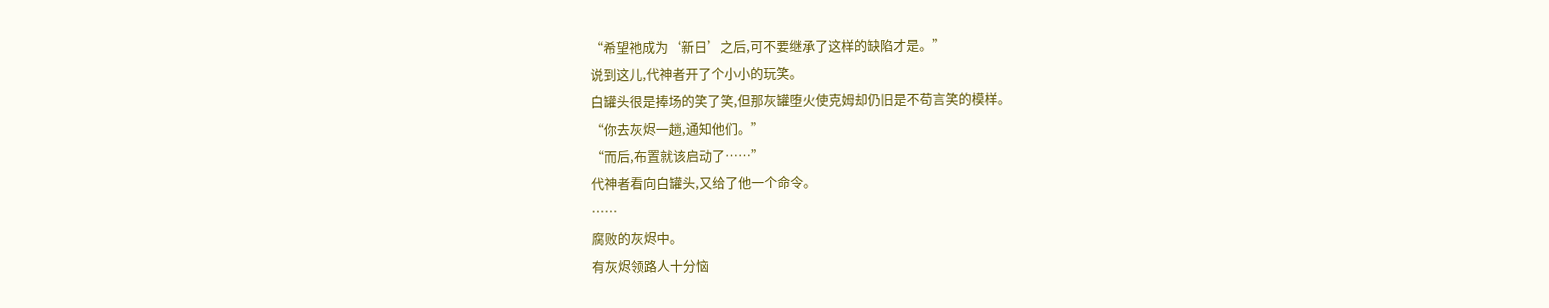“希望祂成为‘新日’之后,可不要继承了这样的缺陷才是。”
说到这儿,代神者开了个小小的玩笑。
白罐头很是捧场的笑了笑,但那灰罐堕火使克姆却仍旧是不苟言笑的模样。
“你去灰烬一趟,通知他们。”
“而后,布置就该启动了……”
代神者看向白罐头,又给了他一个命令。
……
腐败的灰烬中。
有灰烬领路人十分恼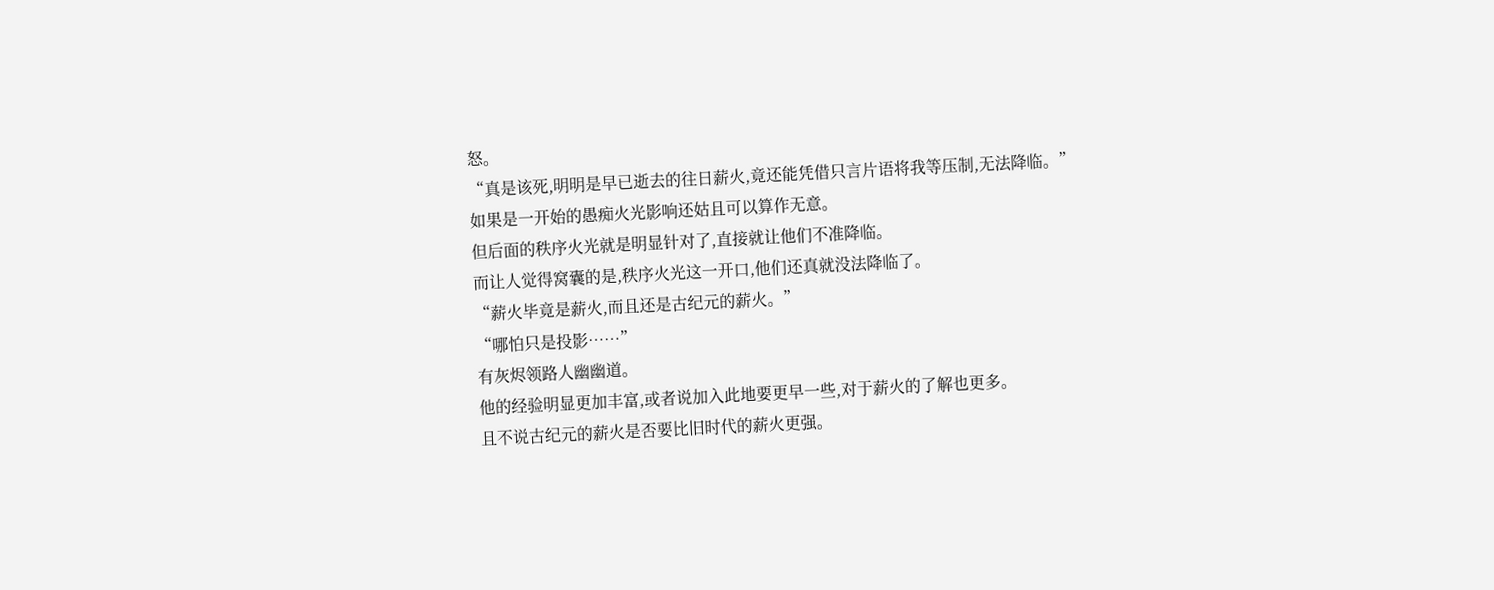怒。
“真是该死,明明是早已逝去的往日薪火,竟还能凭借只言片语将我等压制,无法降临。”
如果是一开始的愚痴火光影响还姑且可以算作无意。
但后面的秩序火光就是明显针对了,直接就让他们不准降临。
而让人觉得窝囊的是,秩序火光这一开口,他们还真就没法降临了。
“薪火毕竟是薪火,而且还是古纪元的薪火。”
“哪怕只是投影……”
有灰烬领路人幽幽道。
他的经验明显更加丰富,或者说加入此地要更早一些,对于薪火的了解也更多。
且不说古纪元的薪火是否要比旧时代的薪火更强。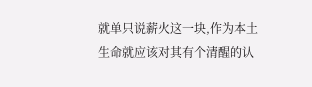就单只说薪火这一块,作为本土生命就应该对其有个清醒的认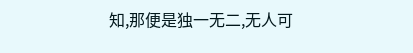知,那便是独一无二,无人可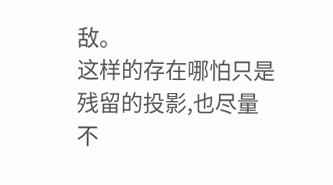敌。
这样的存在哪怕只是残留的投影,也尽量不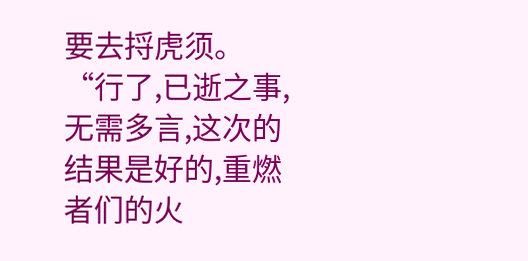要去捋虎须。
“行了,已逝之事,无需多言,这次的结果是好的,重燃者们的火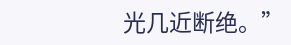光几近断绝。”